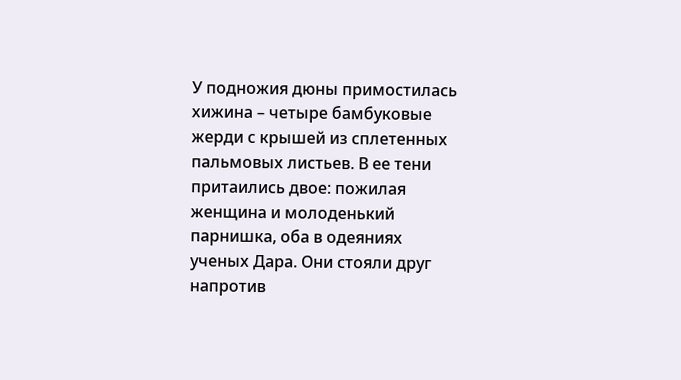У подножия дюны примостилась хижина – четыре бамбуковые жерди с крышей из сплетенных пальмовых листьев. В ее тени притаились двое: пожилая женщина и молоденький парнишка, оба в одеяниях ученых Дара. Они стояли друг напротив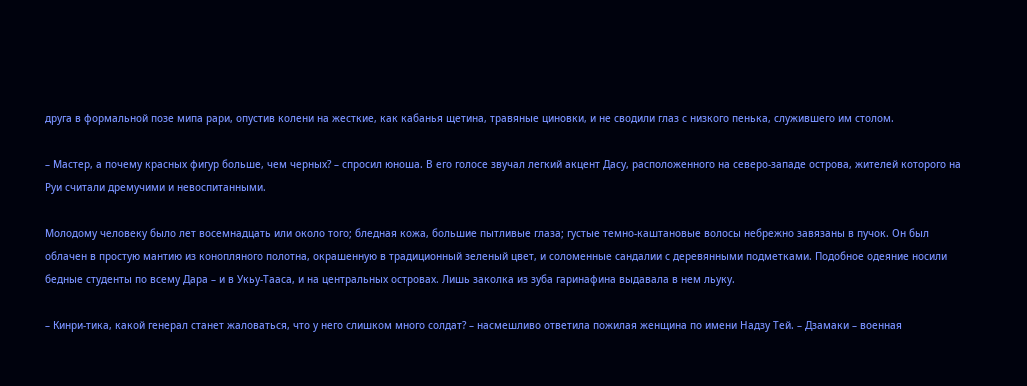друга в формальной позе мипа рари, опустив колени на жесткие, как кабанья щетина, травяные циновки, и не сводили глаз с низкого пенька, служившего им столом.

– Мастер, а почему красных фигур больше, чем черных? – спросил юноша. В его голосе звучал легкий акцент Дасу, расположенного на северо-западе острова, жителей которого на Руи считали дремучими и невоспитанными.

Молодому человеку было лет восемнадцать или около того; бледная кожа, большие пытливые глаза; густые темно-каштановые волосы небрежно завязаны в пучок. Он был облачен в простую мантию из конопляного полотна, окрашенную в традиционный зеленый цвет, и соломенные сандалии с деревянными подметками. Подобное одеяние носили бедные студенты по всему Дара – и в Укьу-Тааса, и на центральных островах. Лишь заколка из зуба гаринафина выдавала в нем льуку.

– Кинри-тика, какой генерал станет жаловаться, что у него слишком много солдат? – насмешливо ответила пожилая женщина по имени Надзу Тей. – Дзамаки – военная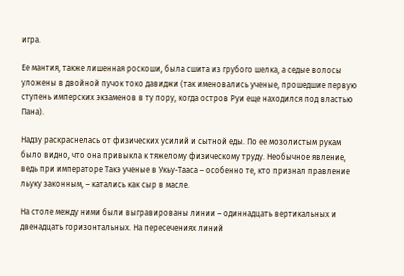игра.

Ее мантия, также лишенная роскоши, была сшита из грубого шелка, а седые волосы уложены в двойной пучок токо давиджи (так именовались ученые, прошедшие первую ступень имперских экзаменов в ту пору, когда остров Руи еще находился под властью Пана).

Надзу раскраснелась от физических усилий и сытной еды. По ее мозолистым рукам было видно, что она привыкла к тяжелому физическому труду. Необычное явление, ведь при императоре Такэ ученые в Укьу-Тааса – особенно те, кто признал правление льуку законным, – катались как сыр в масле.

На столе между ними были выгравированы линии – одиннадцать вертикальных и двенадцать горизонтальных. На пересечениях линий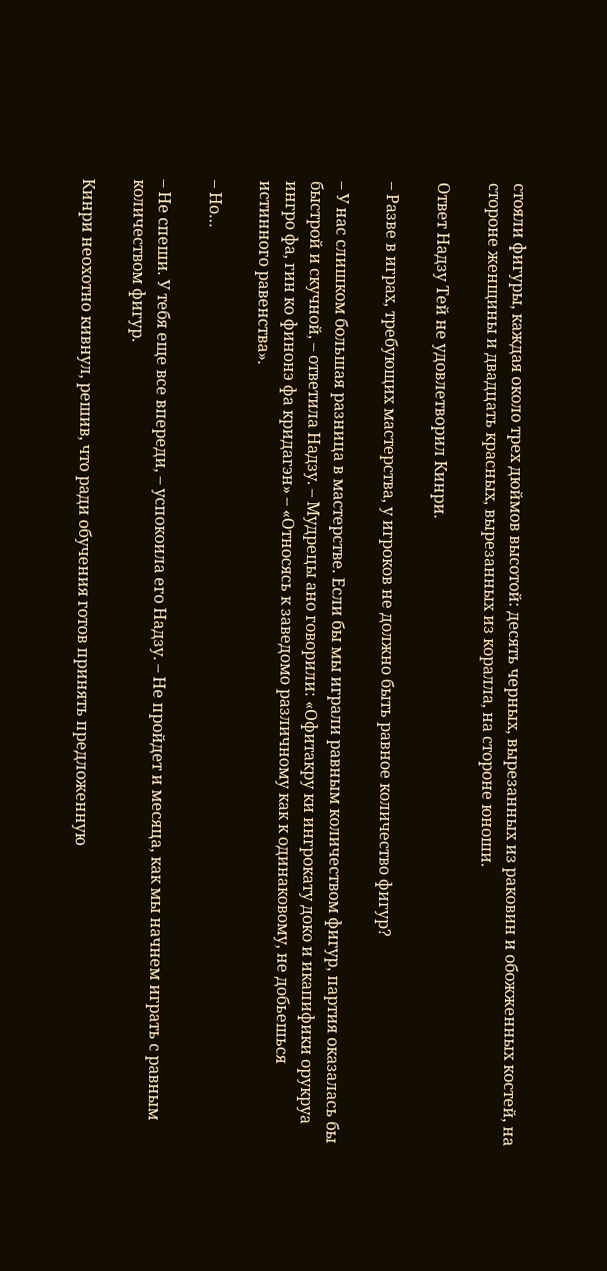стояли фигуры, каждая около трех дюймов высотой: десять черных, вырезанных из раковин и обожженных костей, на стороне женщины и двадцать красных, вырезанных из коралла, на стороне юноши.

Ответ Надзу Тей не удовлетворил Кинри.

– Разве в играх, требующих мастерства, у игроков не должно быть равное количество фигур?

– У нас слишком большая разница в мастерстве. Если бы мы играли равным количеством фигур, партия оказалась бы быстрой и скучной, – ответила Надзу. – Мудрецы ано говорили: «Офитакру ки ингрокату доко и икапифики орукруа ингро фа, гин ко финонэ фа кридагэн» – «Относясь к заведомо различному как к одинаковому, не добьешься истинного равенства».

– Но…

– Не спеши. У тебя еще все впереди, – успокоила его Надзу. – Не пройдет и месяца, как мы начнем играть с равным количеством фигур.

Кинри неохотно кивнул, решив, что ради обучения готов принять предложенную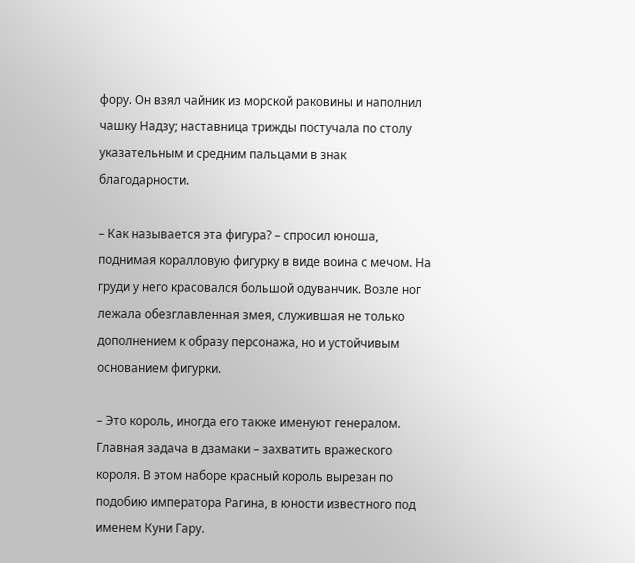фору. Он взял чайник из морской раковины и наполнил чашку Надзу; наставница трижды постучала по столу указательным и средним пальцами в знак благодарности.

– Как называется эта фигура? – спросил юноша, поднимая коралловую фигурку в виде воина с мечом. На груди у него красовался большой одуванчик. Возле ног лежала обезглавленная змея, служившая не только дополнением к образу персонажа, но и устойчивым основанием фигурки.

– Это король, иногда его также именуют генералом. Главная задача в дзамаки – захватить вражеского короля. В этом наборе красный король вырезан по подобию императора Рагина, в юности известного под именем Куни Гару.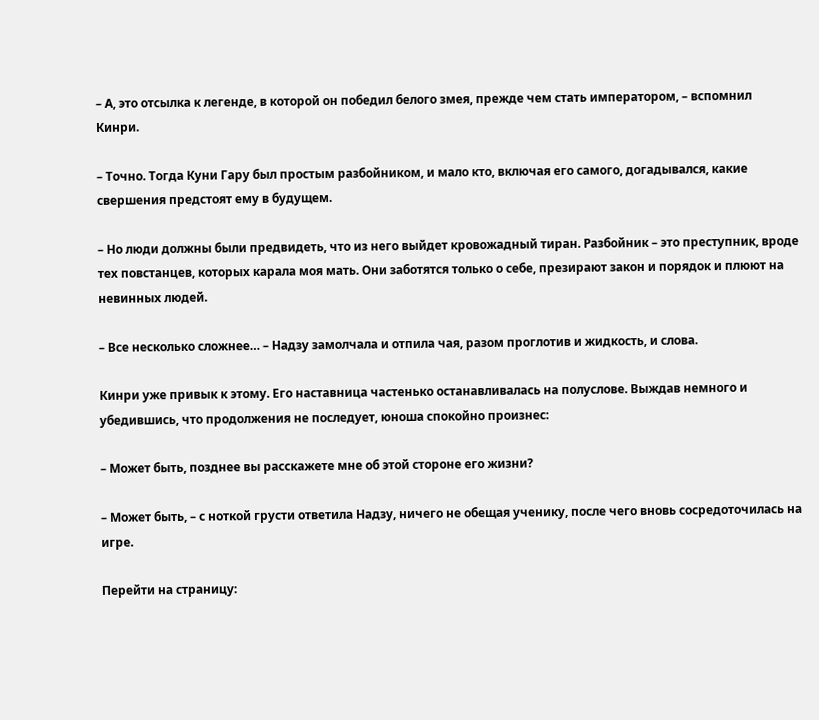– А, это отсылка к легенде, в которой он победил белого змея, прежде чем стать императором, – вспомнил Кинри.

– Точно. Тогда Куни Гару был простым разбойником, и мало кто, включая его самого, догадывался, какие свершения предстоят ему в будущем.

– Но люди должны были предвидеть, что из него выйдет кровожадный тиран. Разбойник – это преступник, вроде тех повстанцев, которых карала моя мать. Они заботятся только о себе, презирают закон и порядок и плюют на невинных людей.

– Все несколько сложнее… – Надзу замолчала и отпила чая, разом проглотив и жидкость, и слова.

Кинри уже привык к этому. Его наставница частенько останавливалась на полуслове. Выждав немного и убедившись, что продолжения не последует, юноша спокойно произнес:

– Может быть, позднее вы расскажете мне об этой стороне его жизни?

– Может быть, – с ноткой грусти ответила Надзу, ничего не обещая ученику, после чего вновь сосредоточилась на игре.

Перейти на страницу: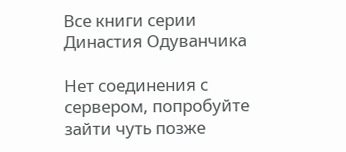Все книги серии Династия Одуванчика

Нет соединения с сервером, попробуйте зайти чуть позже